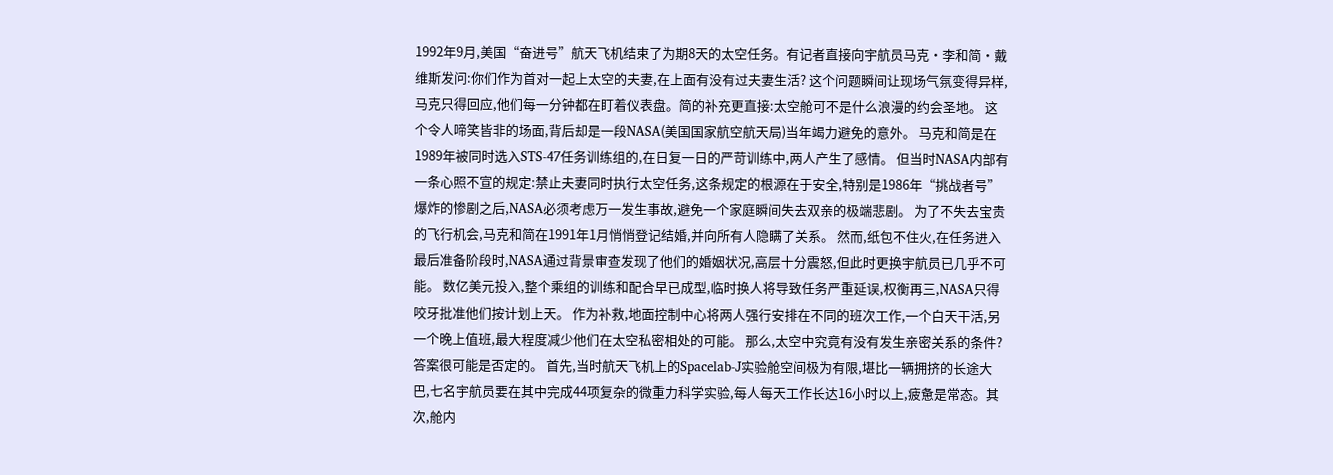1992年9月,美国“奋进号”航天飞机结束了为期8天的太空任务。有记者直接向宇航员马克·李和简·戴维斯发问:你们作为首对一起上太空的夫妻,在上面有没有过夫妻生活? 这个问题瞬间让现场气氛变得异样,马克只得回应,他们每一分钟都在盯着仪表盘。简的补充更直接:太空舱可不是什么浪漫的约会圣地。 这个令人啼笑皆非的场面,背后却是一段NASA(美国国家航空航天局)当年竭力避免的意外。 马克和简是在1989年被同时选入STS-47任务训练组的,在日复一日的严苛训练中,两人产生了感情。 但当时NASA内部有一条心照不宣的规定:禁止夫妻同时执行太空任务,这条规定的根源在于安全,特别是1986年“挑战者号”爆炸的惨剧之后,NASA必须考虑万一发生事故,避免一个家庭瞬间失去双亲的极端悲剧。 为了不失去宝贵的飞行机会,马克和简在1991年1月悄悄登记结婚,并向所有人隐瞒了关系。 然而,纸包不住火,在任务进入最后准备阶段时,NASA通过背景审查发现了他们的婚姻状况,高层十分震怒,但此时更换宇航员已几乎不可能。 数亿美元投入,整个乘组的训练和配合早已成型,临时换人将导致任务严重延误,权衡再三,NASA只得咬牙批准他们按计划上天。 作为补救,地面控制中心将两人强行安排在不同的班次工作,一个白天干活,另一个晚上值班,最大程度减少他们在太空私密相处的可能。 那么,太空中究竟有没有发生亲密关系的条件?答案很可能是否定的。 首先,当时航天飞机上的Spacelab-J实验舱空间极为有限,堪比一辆拥挤的长途大巴,七名宇航员要在其中完成44项复杂的微重力科学实验,每人每天工作长达16小时以上,疲惫是常态。其次,舱内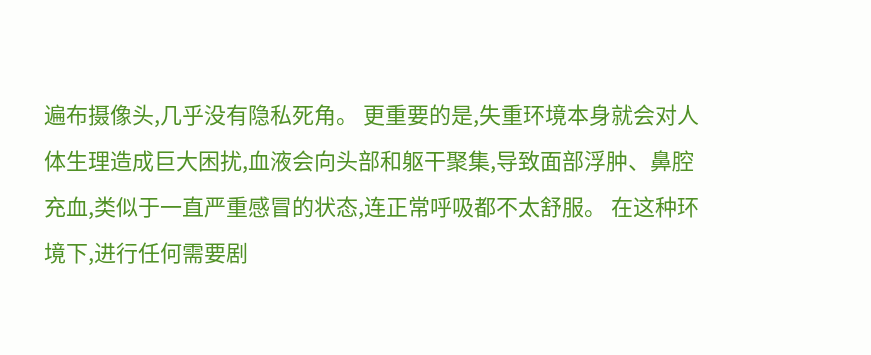遍布摄像头,几乎没有隐私死角。 更重要的是,失重环境本身就会对人体生理造成巨大困扰,血液会向头部和躯干聚集,导致面部浮肿、鼻腔充血,类似于一直严重感冒的状态,连正常呼吸都不太舒服。 在这种环境下,进行任何需要剧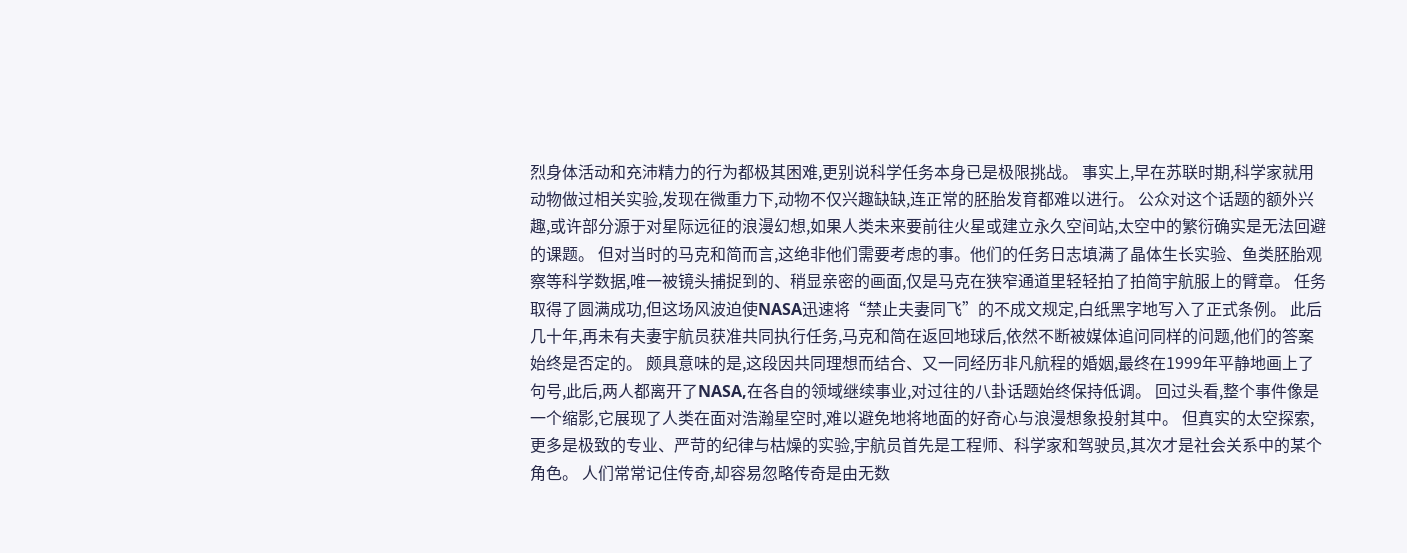烈身体活动和充沛精力的行为都极其困难,更别说科学任务本身已是极限挑战。 事实上,早在苏联时期,科学家就用动物做过相关实验,发现在微重力下,动物不仅兴趣缺缺,连正常的胚胎发育都难以进行。 公众对这个话题的额外兴趣,或许部分源于对星际远征的浪漫幻想,如果人类未来要前往火星或建立永久空间站,太空中的繁衍确实是无法回避的课题。 但对当时的马克和简而言,这绝非他们需要考虑的事。他们的任务日志填满了晶体生长实验、鱼类胚胎观察等科学数据,唯一被镜头捕捉到的、稍显亲密的画面,仅是马克在狭窄通道里轻轻拍了拍简宇航服上的臂章。 任务取得了圆满成功,但这场风波迫使NASA迅速将“禁止夫妻同飞”的不成文规定,白纸黑字地写入了正式条例。 此后几十年,再未有夫妻宇航员获准共同执行任务,马克和简在返回地球后,依然不断被媒体追问同样的问题,他们的答案始终是否定的。 颇具意味的是,这段因共同理想而结合、又一同经历非凡航程的婚姻,最终在1999年平静地画上了句号,此后,两人都离开了NASA,在各自的领域继续事业,对过往的八卦话题始终保持低调。 回过头看,整个事件像是一个缩影,它展现了人类在面对浩瀚星空时,难以避免地将地面的好奇心与浪漫想象投射其中。 但真实的太空探索,更多是极致的专业、严苛的纪律与枯燥的实验,宇航员首先是工程师、科学家和驾驶员,其次才是社会关系中的某个角色。 人们常常记住传奇,却容易忽略传奇是由无数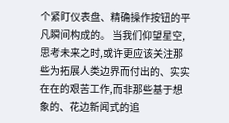个紧盯仪表盘、精确操作按钮的平凡瞬间构成的。 当我们仰望星空,思考未来之时,或许更应该关注那些为拓展人类边界而付出的、实实在在的艰苦工作,而非那些基于想象的、花边新闻式的追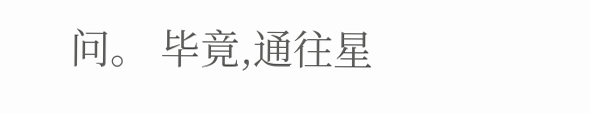问。 毕竟,通往星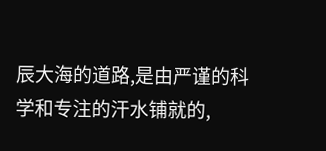辰大海的道路,是由严谨的科学和专注的汗水铺就的,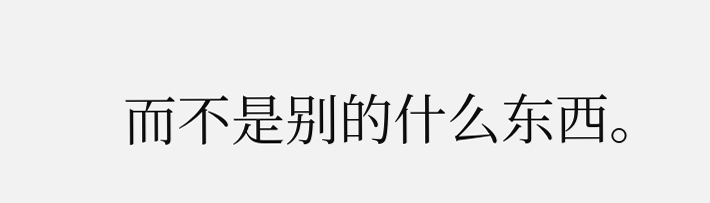而不是别的什么东西。